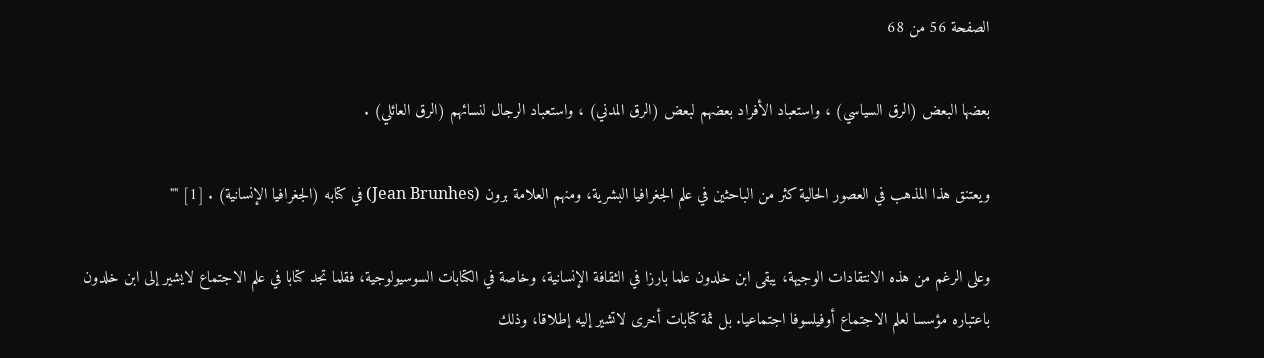الصفحة 56 من 68

بعضها البعض (الرق السياسي) ، واستعباد الأفراد بعضهم لبعض (الرق المدني) ، واستعباد الرجال لنسائهم (الرق العائلي) .

ويعتنق هذا المذهب في العصور الحالية كثر من الباحثين في علم الجغرافيا البشرية، ومنهم العلامة برون (Jean Brunhes) في كتابه (الجغرافيا الإنسانية) . [1] ""

وعلى الرغم من هذه الانتقادات الوجيهة، يبقى ابن خلدون علما بارزا في الثقافة الإنسانية، وخاصة في الكتابات السوسيولوجية، فقلما تجد كتابا في علم الاجتماع لايشير إلى ابن خلدون باعتباره مؤسسا لعلم الاجتماع أوفيلسوفا اجتماعيا. بل ثمة كتابات أخرى لاتشير إليه إطلاقا، وذلك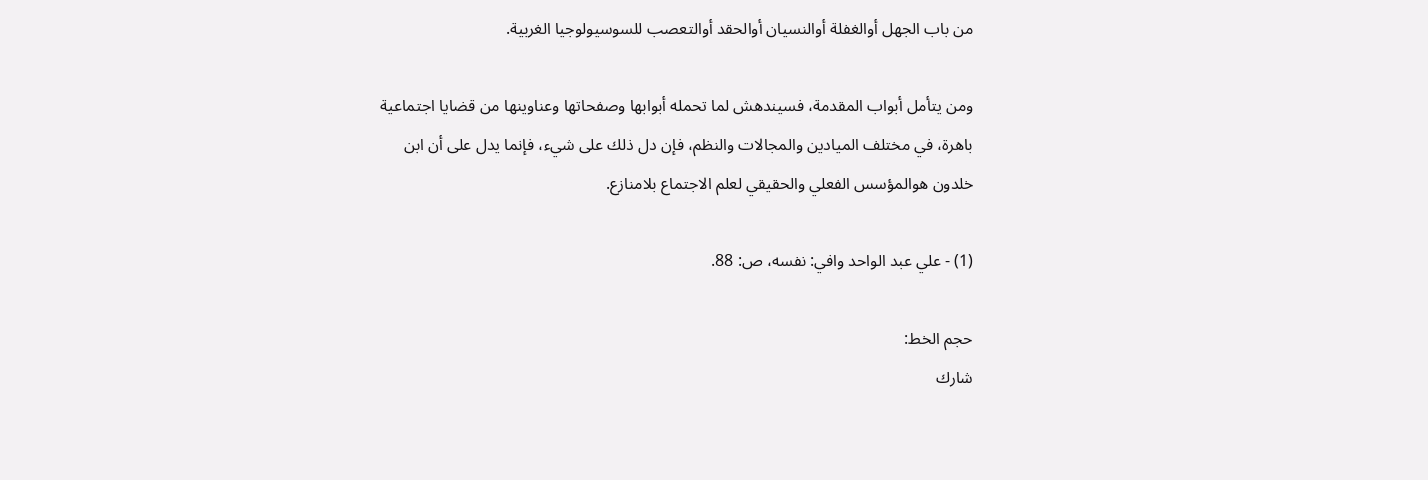من باب الجهل أوالغفلة أوالنسيان أوالحقد أوالتعصب للسوسيولوجيا الغربية.

ومن يتأمل أبواب المقدمة، فسيندهش لما تحمله أبوابها وصفحاتها وعناوينها من قضايا اجتماعية باهرة، في مختلف الميادين والمجالات والنظم، فإن دل ذلك على شيء، فإنما يدل على أن ابن خلدون هوالمؤسس الفعلي والحقيقي لعلم الاجتماع بلامنازع.

(1) - علي عبد الواحد وافي: نفسه، ص: 88.

حجم الخط:
شارك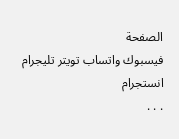الصفحة
فيسبوك واتساب تويتر تليجرام انستجرام
. . .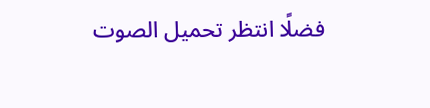فضلًا انتظر تحميل الصوت